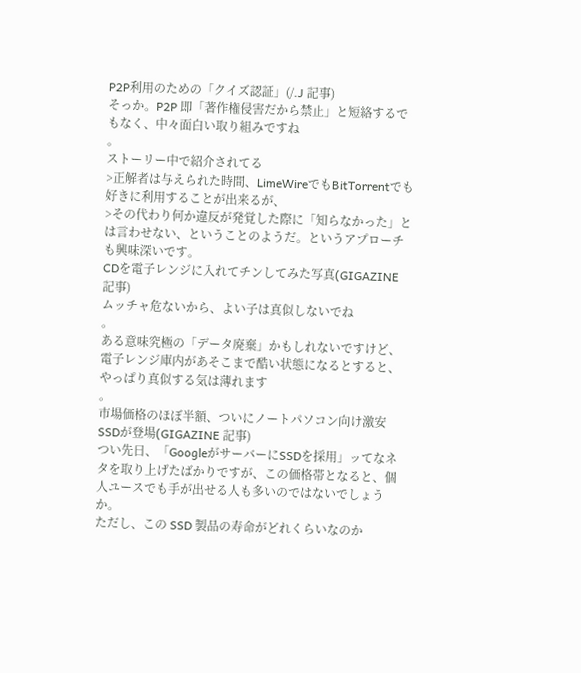P2P利用のための「クイズ認証」(/.J 記事)
そっか。P2P 即「著作権侵害だから禁止」と短絡するでもなく、中々面白い取り組みですね
。
ストーリー中で紹介されてる
>正解者は与えられた時間、LimeWireでもBitTorrentでも好きに利用することが出来るが、
>その代わり何か違反が発覚した際に「知らなかった」とは言わせない、ということのようだ。というアプローチも興味深いです。
CDを電子レンジに入れてチンしてみた写真(GIGAZINE 記事)
ムッチャ危ないから、よい子は真似しないでね
。
ある意味究極の「データ廃棄」かもしれないですけど、電子レンジ庫内があそこまで酷い状態になるとすると、やっぱり真似する気は薄れます
。
市場価格のほぼ半額、ついにノートパソコン向け激安SSDが登場(GIGAZINE 記事)
つい先日、「GoogleがサーバーにSSDを採用」ッてなネタを取り上げたばかりですが、この価格帯となると、個人ユースでも手が出せる人も多いのではないでしょうか。
ただし、この SSD 製品の寿命がどれくらいなのか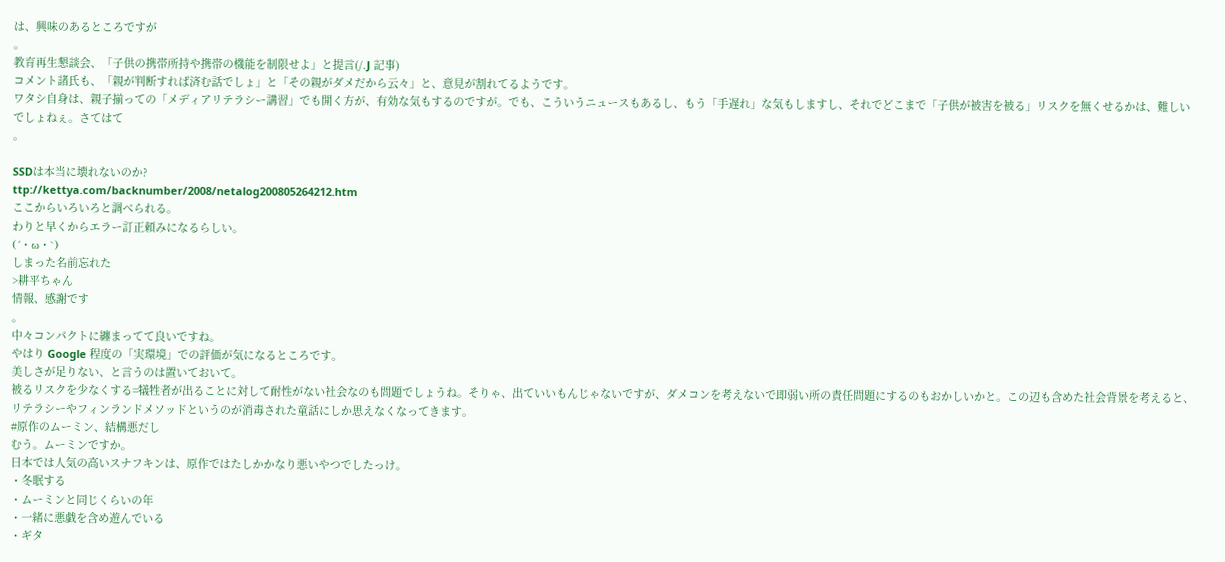は、興味のあるところですが
。
教育再生懇談会、「子供の携帯所持や携帯の機能を制限せよ」と提言(/.J 記事)
コメント諸氏も、「親が判断すれば済む話でしょ」と「その親がダメだから云々」と、意見が割れてるようです。
ワタシ自身は、親子揃っての「メディアリテラシー講習」でも開く方が、有効な気もするのですが。でも、こういうニュースもあるし、もう「手遅れ」な気もしますし、それでどこまで「子供が被害を被る」リスクを無くせるかは、難しいでしょねぇ。さてはて
。

SSDは本当に壊れないのか?
ttp://kettya.com/backnumber/2008/netalog200805264212.htm
ここからいろいろと調べられる。
わりと早くからエラー訂正頼みになるらしい。
(´・ω・`)
しまった名前忘れた
>耕平ちゃん
情報、感謝です
。
中々コンパクトに纏まってて良いですね。
やはり Google 程度の「実環境」での評価が気になるところです。
美しさが足りない、と言うのは置いておいて。
被るリスクを少なくする=犠牲者が出ることに対して耐性がない社会なのも問題でしょうね。そりゃ、出ていいもんじゃないですが、ダメコンを考えないで即弱い所の責任問題にするのもおかしいかと。この辺も含めた社会背景を考えると、リテラシーやフィンランドメソッドというのが消毒された童話にしか思えなくなってきます。
#原作のムーミン、結構悪だし
むう。ムーミンですか。
日本では人気の高いスナフキンは、原作ではたしかかなり悪いやつでしたっけ。
・冬眠する
・ムーミンと同じくらいの年
・一緒に悪戯を含め遊んでいる
・ギタ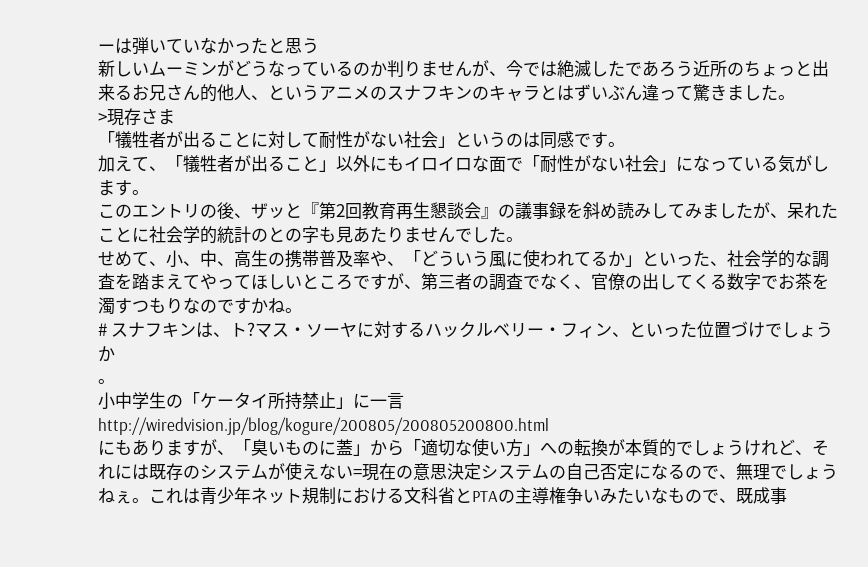ーは弾いていなかったと思う
新しいムーミンがどうなっているのか判りませんが、今では絶滅したであろう近所のちょっと出来るお兄さん的他人、というアニメのスナフキンのキャラとはずいぶん違って驚きました。
>現存さま
「犠牲者が出ることに対して耐性がない社会」というのは同感です。
加えて、「犠牲者が出ること」以外にもイロイロな面で「耐性がない社会」になっている気がします。
このエントリの後、ザッと『第2回教育再生懇談会』の議事録を斜め読みしてみましたが、呆れたことに社会学的統計のとの字も見あたりませんでした。
せめて、小、中、高生の携帯普及率や、「どういう風に使われてるか」といった、社会学的な調査を踏まえてやってほしいところですが、第三者の調査でなく、官僚の出してくる数字でお茶を濁すつもりなのですかね。
# スナフキンは、ト?マス・ソーヤに対するハックルベリー・フィン、といった位置づけでしょうか
。
小中学生の「ケータイ所持禁止」に一言
http://wiredvision.jp/blog/kogure/200805/200805200800.html
にもありますが、「臭いものに蓋」から「適切な使い方」への転換が本質的でしょうけれど、それには既存のシステムが使えない=現在の意思決定システムの自己否定になるので、無理でしょうねぇ。これは青少年ネット規制における文科省とPTAの主導権争いみたいなもので、既成事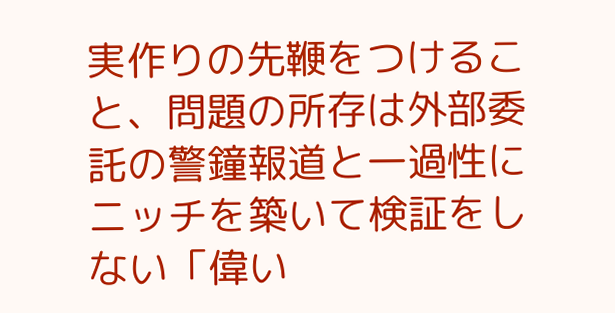実作りの先鞭をつけること、問題の所存は外部委託の警鐘報道と一過性にニッチを築いて検証をしない「偉い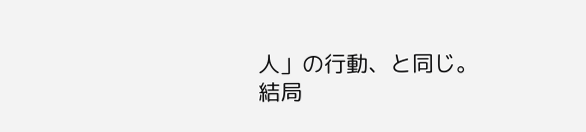人」の行動、と同じ。
結局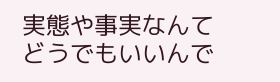実態や事実なんてどうでもいいんで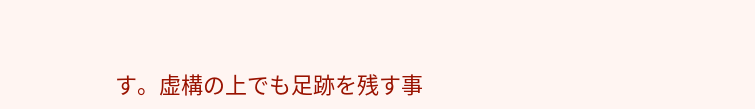す。虚構の上でも足跡を残す事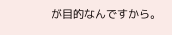が目的なんですから。